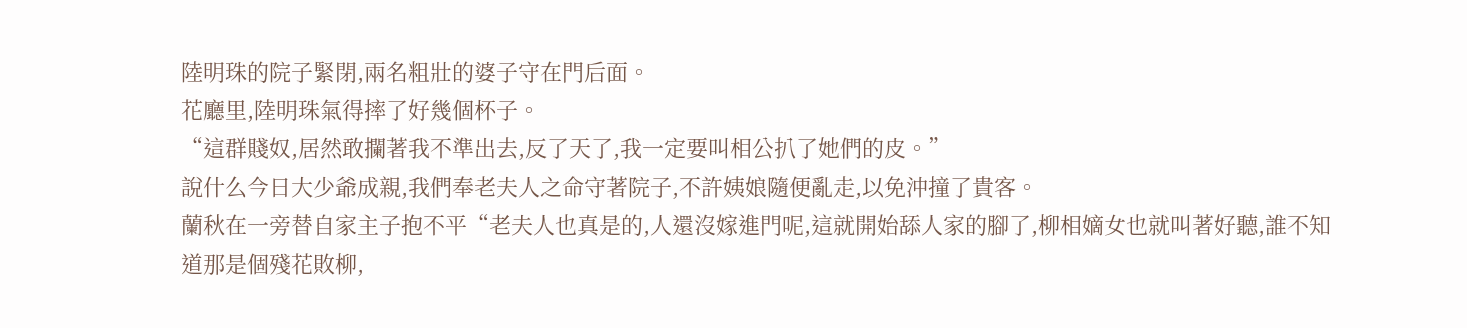陸明珠的院子緊閉,兩名粗壯的婆子守在門后面。
花廳里,陸明珠氣得摔了好幾個杯子。
“這群賤奴,居然敢攔著我不準出去,反了天了,我一定要叫相公扒了她們的皮。”
說什么今日大少爺成親,我們奉老夫人之命守著院子,不許姨娘隨便亂走,以免沖撞了貴客。
蘭秋在一旁替自家主子抱不平“老夫人也真是的,人還沒嫁進門呢,這就開始舔人家的腳了,柳相嫡女也就叫著好聽,誰不知道那是個殘花敗柳,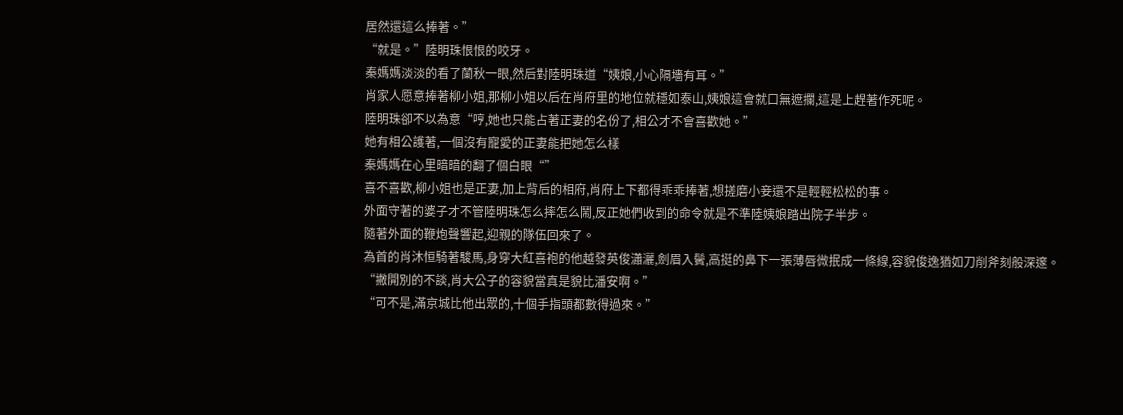居然還這么捧著。”
“就是。”陸明珠恨恨的咬牙。
秦媽媽淡淡的看了蘭秋一眼,然后對陸明珠道“姨娘,小心隔墻有耳。”
肖家人愿意捧著柳小姐,那柳小姐以后在肖府里的地位就穩如泰山,姨娘這會就口無遮攔,這是上趕著作死呢。
陸明珠卻不以為意“哼,她也只能占著正妻的名份了,相公才不會喜歡她。”
她有相公護著,一個沒有寵愛的正妻能把她怎么樣
秦媽媽在心里暗暗的翻了個白眼“”
喜不喜歡,柳小姐也是正妻,加上背后的相府,肖府上下都得乖乖捧著,想搓磨小妾還不是輕輕松松的事。
外面守著的婆子才不管陸明珠怎么摔怎么鬧,反正她們收到的命令就是不準陸姨娘踏出院子半步。
隨著外面的鞭炮聲響起,迎親的隊伍回來了。
為首的肖沐恒騎著駿馬,身穿大紅喜袍的他越發英俊瀟灑,劍眉入鬢,高挺的鼻下一張薄唇微抿成一條線,容貌俊逸猶如刀削斧刻般深邃。
“撇開別的不談,肖大公子的容貌當真是貌比潘安啊。”
“可不是,滿京城比他出眾的,十個手指頭都數得過來。”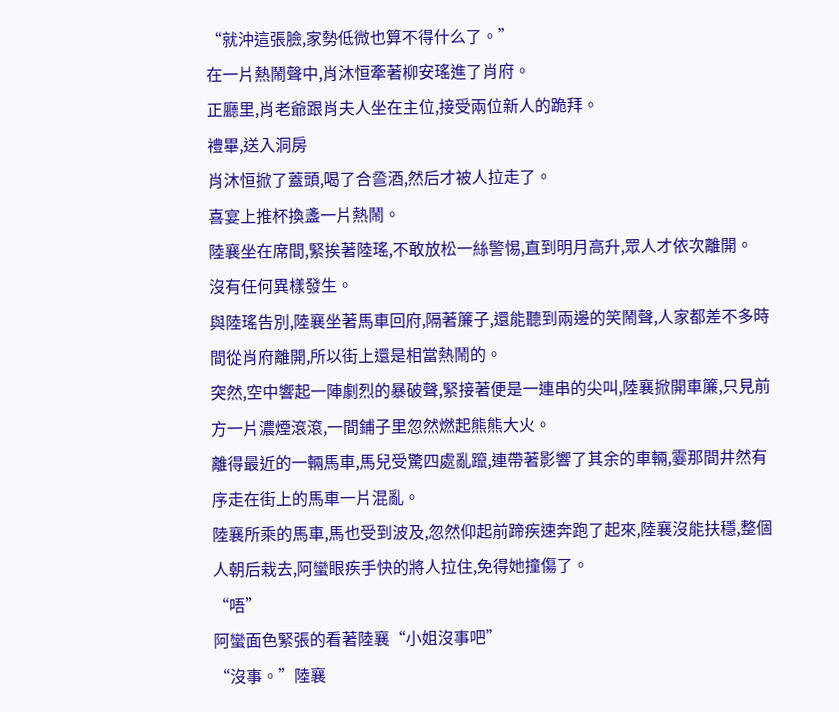“就沖這張臉,家勢低微也算不得什么了。”
在一片熱鬧聲中,肖沐恒牽著柳安瑤進了肖府。
正廳里,肖老爺跟肖夫人坐在主位,接受兩位新人的跪拜。
禮畢,送入洞房
肖沐恒掀了蓋頭,喝了合巹酒,然后才被人拉走了。
喜宴上推杯換盞一片熱鬧。
陸襄坐在席間,緊挨著陸瑤,不敢放松一絲警惕,直到明月高升,眾人才依次離開。
沒有任何異樣發生。
與陸瑤告別,陸襄坐著馬車回府,隔著簾子,還能聽到兩邊的笑鬧聲,人家都差不多時間從肖府離開,所以街上還是相當熱鬧的。
突然,空中響起一陣劇烈的暴破聲,緊接著便是一連串的尖叫,陸襄掀開車簾,只見前方一片濃煙滾滾,一間鋪子里忽然燃起熊熊大火。
離得最近的一輛馬車,馬兒受驚四處亂躥,連帶著影響了其余的車輛,霎那間井然有序走在街上的馬車一片混亂。
陸襄所乘的馬車,馬也受到波及,忽然仰起前蹄疾速奔跑了起來,陸襄沒能扶穩,整個人朝后栽去,阿蠻眼疾手快的將人拉住,免得她撞傷了。
“唔”
阿蠻面色緊張的看著陸襄“小姐沒事吧”
“沒事。”陸襄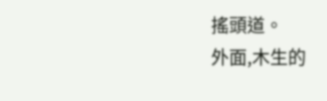搖頭道。
外面,木生的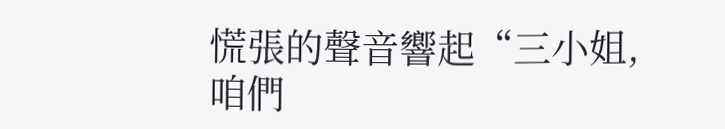慌張的聲音響起“三小姐,咱們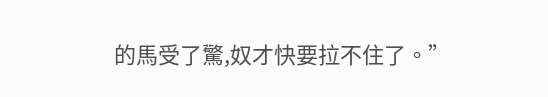的馬受了驚,奴才快要拉不住了。”